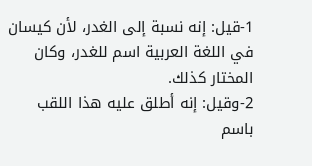1-قيل: إنه نسبة إلى الغدر، لأن كيسان في اللغة العربية اسم للغدر، وكان المختار كذلك.
2-وقيل: إنه أطلق عليه هذا اللقب باسم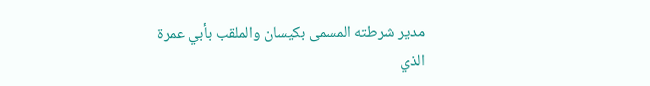مدير شرطته المسمى بكيسان والملقب بأبي عمرة الذي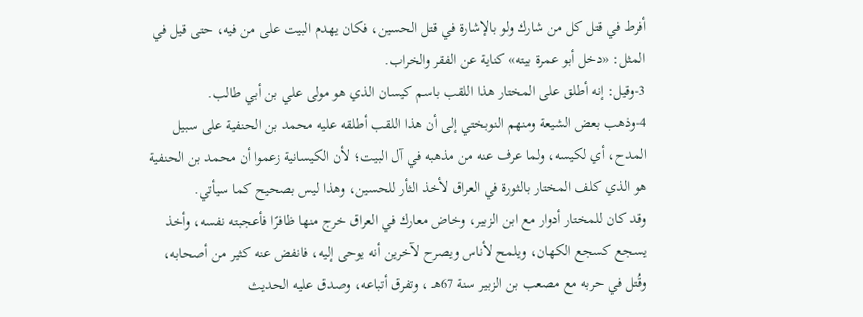أفرط في قتل كل من شارك ولو بالإشارة في قتل الحسين، فكان يهدم البيت على من فيه، حتى قيل في المثل: «دخل أبو عمرة بيته» كناية عن الفقر والخراب.
3-وقيل: إنه أطلق على المختار هذا اللقب باسم كيسان الذي هو مولى علي بن أبي طالب.
4-وذهب بعض الشيعة ومنهم النوبختي إلى أن هذا اللقب أطلقه عليه محمد بن الحنفية على سبيل المدح، أي لكيسه، ولما عرف عنه من مذهبه في آل البيت؛ لأن الكيسانية زعموا أن محمد بن الحنفية هو الذي كلف المختار بالثورة في العراق لأخذ الثأر للحسين، وهذا ليس بصحيح كما سيأتي.
وقد كان للمختار أدوار مع ابن الزبير، وخاض معارك في العراق خرج منها ظافرًا فأعجبته نفسه، وأخذ يسجع كسجع الكهان، ويلمح لأناس ويصرح لآخرين أنه يوحى إليه، فانفض عنه كثير من أصحابه، وقُتل في حربه مع مصعب بن الزبير سنة 67هـ ، وتفرق أتباعه، وصدق عليه الحديث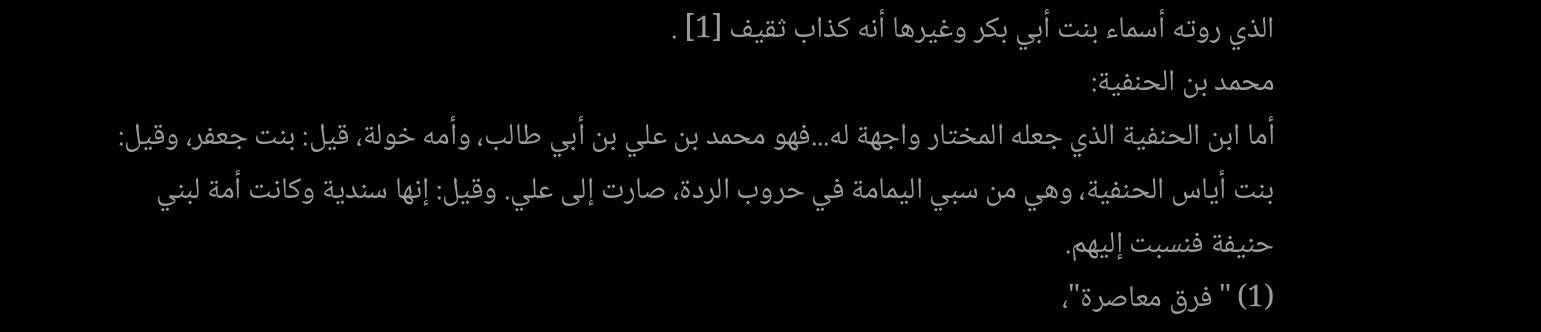الذي روته أسماء بنت أبي بكر وغيرها أنه كذاب ثقيف [1] .
محمد بن الحنفية:
أما ابن الحنفية الذي جعله المختار واجهة له...فهو محمد بن علي بن أبي طالب، وأمه خولة، قيل: بنت جعفر، وقيل: بنت أياس الحنفية، وهي من سبي اليمامة في حروب الردة، صارت إلى علي. وقيل: إنها سندية وكانت أمة لبني حنيفة فنسبت إليهم.
(1) "فرق معاصرة"،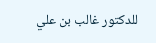للدكتور غالب بن علي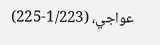عواجي، (1/223-225)